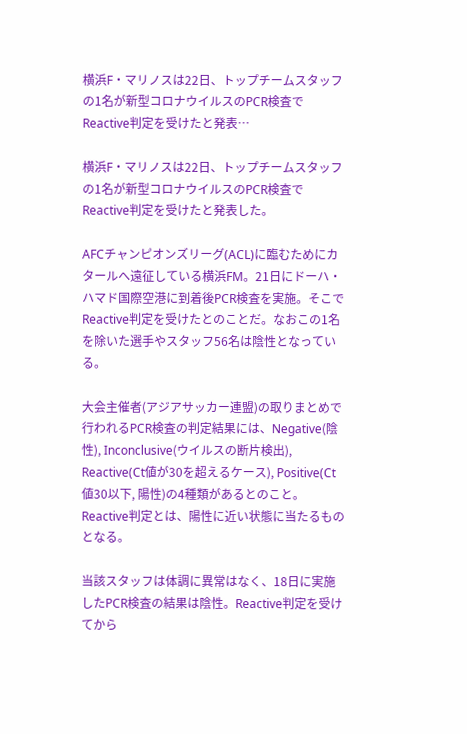横浜F・マリノスは22日、トップチームスタッフの1名が新型コロナウイルスのPCR検査でReactive判定を受けたと発表…

横浜F・マリノスは22日、トップチームスタッフの1名が新型コロナウイルスのPCR検査でReactive判定を受けたと発表した。

AFCチャンピオンズリーグ(ACL)に臨むためにカタールへ遠征している横浜FM。21日にドーハ・ハマド国際空港に到着後PCR検査を実施。そこでReactive判定を受けたとのことだ。なおこの1名を除いた選手やスタッフ56名は陰性となっている。

大会主催者(アジアサッカー連盟)の取りまとめで行われるPCR検査の判定結果には、Negative(陰性), Inconclusive(ウイルスの断片検出), Reactive(Ct値が30を超えるケース), Positive(Ct値30以下, 陽性)の4種類があるとのこと。Reactive判定とは、陽性に近い状態に当たるものとなる。

当該スタッフは体調に異常はなく、18日に実施したPCR検査の結果は陰性。Reactive判定を受けてから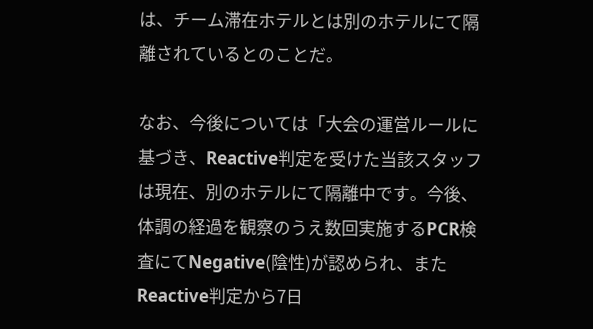は、チーム滞在ホテルとは別のホテルにて隔離されているとのことだ。

なお、今後については「大会の運営ルールに基づき、Reactive判定を受けた当該スタッフは現在、別のホテルにて隔離中です。今後、体調の経過を観察のうえ数回実施するPCR検査にてNegative(陰性)が認められ、またReactive判定から7日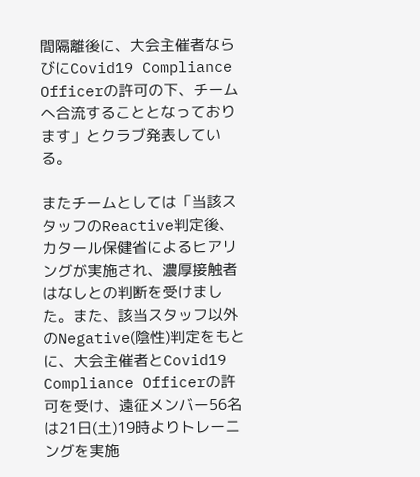間隔離後に、大会主催者ならびにCovid19 Compliance Officerの許可の下、チームへ合流することとなっております」とクラブ発表している。

またチームとしては「当該スタッフのReactive判定後、カタール保健省によるヒアリングが実施され、濃厚接触者はなしとの判断を受けました。また、該当スタッフ以外のNegative(陰性)判定をもとに、大会主催者とCovid19 Compliance Officerの許可を受け、遠征メンバー56名は21日(土)19時よりトレーニングを実施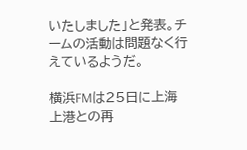いたしました」と発表。チームの活動は問題なく行えているようだ。

横浜FMは25日に上海上港との再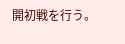開初戦を行う。